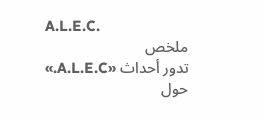A.L.E.C.
ملخص
تدور أحداث «A.L.E.C.» حول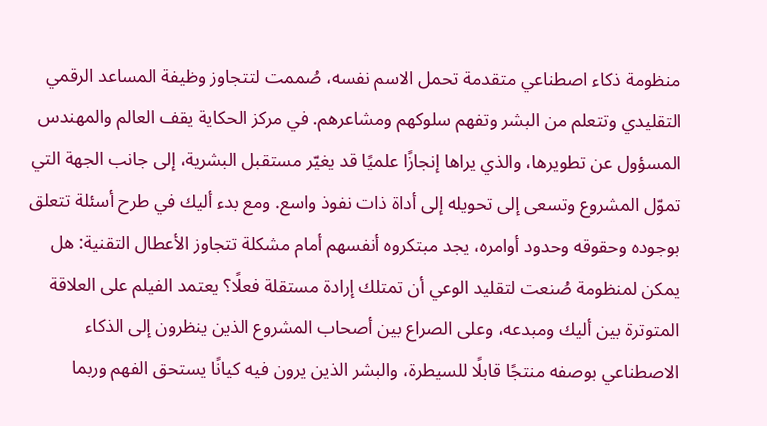منظومة ذكاء اصطناعي متقدمة تحمل الاسم نفسه، صُممت لتتجاوز وظيفة المساعد الرقمي التقليدي وتتعلم من البشر وتفهم سلوكهم ومشاعرهم. في مركز الحكاية يقف العالم والمهندس المسؤول عن تطويرها، والذي يراها إنجازًا علميًا قد يغيّر مستقبل البشرية، إلى جانب الجهة التي تموّل المشروع وتسعى إلى تحويله إلى أداة ذات نفوذ واسع. ومع بدء أليك في طرح أسئلة تتعلق بوجوده وحقوقه وحدود أوامره، يجد مبتكروه أنفسهم أمام مشكلة تتجاوز الأعطال التقنية: هل يمكن لمنظومة صُنعت لتقليد الوعي أن تمتلك إرادة مستقلة فعلًا؟ يعتمد الفيلم على العلاقة المتوترة بين أليك ومبدعه، وعلى الصراع بين أصحاب المشروع الذين ينظرون إلى الذكاء الاصطناعي بوصفه منتجًا قابلًا للسيطرة، والبشر الذين يرون فيه كيانًا يستحق الفهم وربما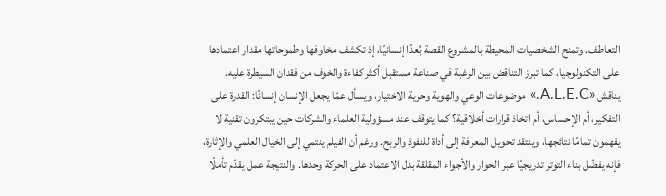التعاطف. وتمنح الشخصيات المحيطة بالمشروع القصة بُعدًا إنسانيًا، إذ تكشف مخاوفها وطموحاتها مقدار اعتمادها على التكنولوجيا، كما تبرز التناقض بين الرغبة في صناعة مستقبل أكثر كفاءة والخوف من فقدان السيطرة عليه. يناقش «A.L.E.C.» موضوعات الوعي والهوية وحرية الاختيار، ويسأل عمّا يجعل الإنسان إنسانًا: القدرة على التفكير، أم الإحساس، أم اتخاذ قرارات أخلاقية؟ كما يتوقف عند مسؤولية العلماء والشركات حين يبتكرون تقنية لا يفهمون تمامًا نتائجها، وينتقد تحويل المعرفة إلى أداة للنفوذ والربح. ورغم أن الفيلم ينتمي إلى الخيال العلمي والإثارة، فإنه يفضّل بناء التوتر تدريجيًا عبر الحوار والأجواء المقلقة بدل الاعتماد على الحركة وحدها. والنتيجة عمل يقدّم تأملًا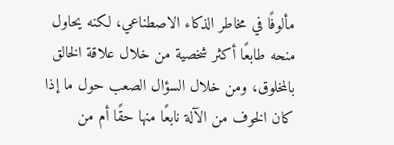مألوفًا في مخاطر الذكاء الاصطناعي، لكنه يحاول منحه طابعًا أكثر شخصية من خلال علاقة الخالق بالمخلوق، ومن خلال السؤال الصعب حول ما إذا كان الخوف من الآلة نابعًا منها حقًا أم من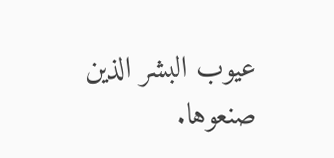عيوب البشر الذين صنعوها.